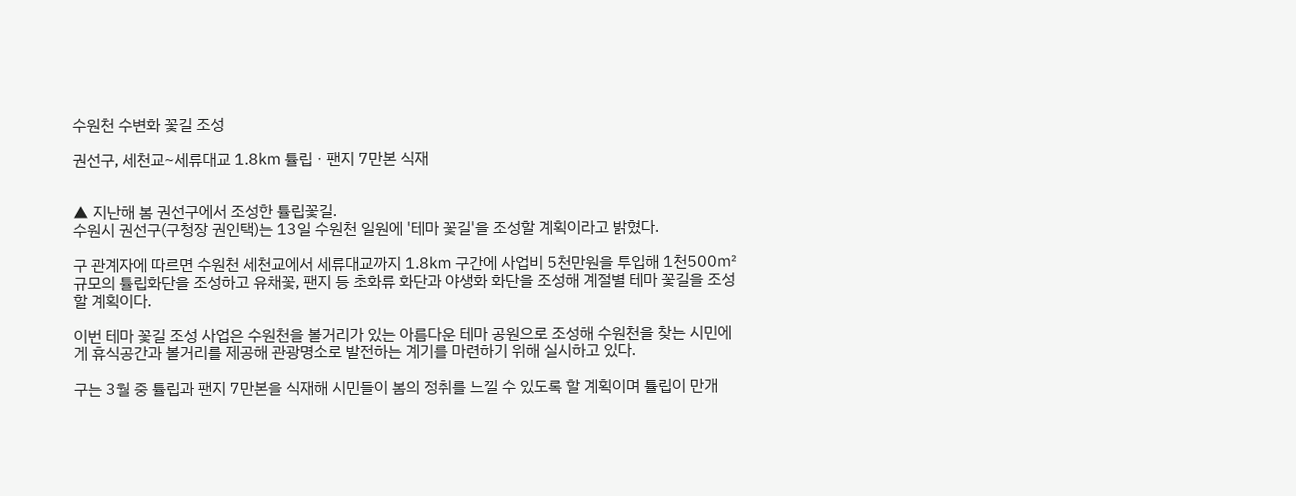수원천 수변화 꽃길 조성

권선구, 세천교~세류대교 1.8㎞ 튤립ㆍ팬지 7만본 식재


▲ 지난해 봄 권선구에서 조성한 튤립꽃길.
수원시 권선구(구청장 권인택)는 13일 수원천 일원에 '테마 꽃길'을 조성할 계획이라고 밝혔다.

구 관계자에 따르면 수원천 세천교에서 세류대교까지 1.8㎞ 구간에 사업비 5천만원을 투입해 1천500㎡ 규모의 튤립화단을 조성하고 유채꽃, 팬지 등 초화류 화단과 야생화 화단을 조성해 계절별 테마 꽃길을 조성할 계획이다.

이번 테마 꽃길 조성 사업은 수원천을 볼거리가 있는 아름다운 테마 공원으로 조성해 수원천을 찾는 시민에게 휴식공간과 볼거리를 제공해 관광명소로 발전하는 계기를 마련하기 위해 실시하고 있다.

구는 3월 중 튤립과 팬지 7만본을 식재해 시민들이 봄의 정취를 느낄 수 있도록 할 계획이며 튤립이 만개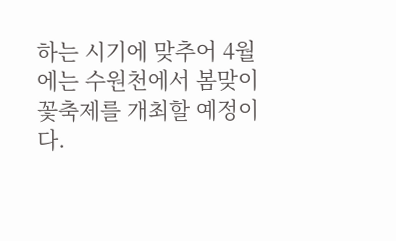하는 시기에 맞추어 4월에는 수원천에서 봄맞이 꽃축제를 개최할 예정이다.